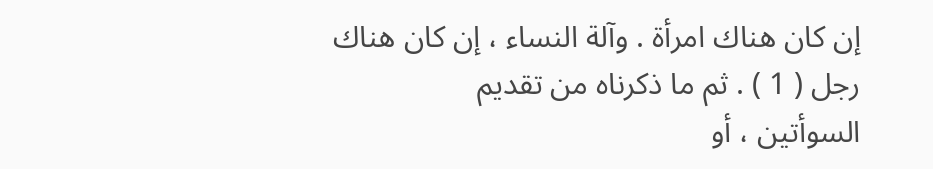إن كان هناك امرأة . وآلة النساء ، إن كان هناك رجل ( 1 ) . ثم ما ذكرناه من تقديم
السوأتين ، أو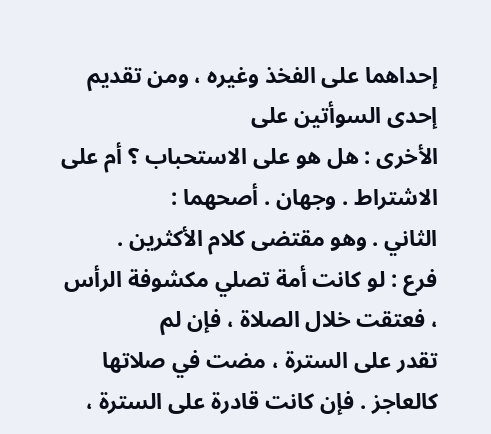إحداهما على الفخذ وغيره ، ومن تقديم إحدى السوأتين على
الأخرى : هل هو على الاستحباب ؟ أم على الاشتراط . وجهان . أصحهما :
الثاني . وهو مقتضى كلام الأكثرين .
فرع : لو كانت أمة تصلي مكشوفة الرأس ، فعتقت خلال الصلاة ، فإن لم
تقدر على السترة ، مضت في صلاتها كالعاجز . فإن كانت قادرة على السترة ،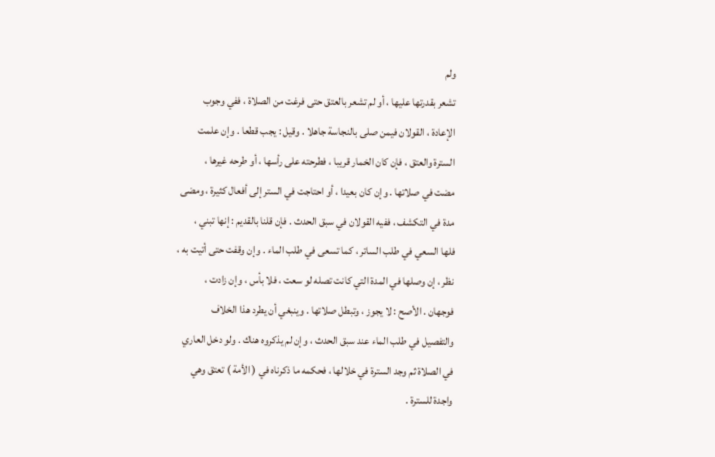ولم
تشعر بقدرتها عليها ، أو لم تشعر بالعتق حتى فرغت من الصلاة ، ففي وجوب
الإعادة ، القولان فيمن صلى بالنجاسة جاهلا . وقيل : يجب قطعا . وإن علمت
السترة والعتق ، فإن كان الخمار قريبا ، فطرحته على رأسها ، أو طرحه غيرها ،
مضت في صلاتها . وإن كان بعيدا ، أو احتاجت في الستر إلى أفعال كثيرة ، ومضى
مدة في التكشف ، ففيه القولان في سبق الحدث . فإن قلنا بالقديم : إنها تبني ،
فلها السعي في طلب الساتر ، كما تسعى في طلب الماء . وإن وقفت حتى أتيت به ،
نظر ، إن وصلها في المدة التي كانت تصله لو سعت ، فلا بأس ، وإن زادت ،
فوجهان . الأصح : لا يجوز ، وتبطل صلاتها . وينبغي أن يطرد هذا الخلاف
والتفصيل في طلب الماء عند سبق الحدث ، وإن لم يذكروه هناك . ولو دخل العاري
في الصلاة ثم وجد السترة في خلالها ، فحكمه ما ذكرناه في ( الأمة ) تعتق وهي
واجدة للسترة .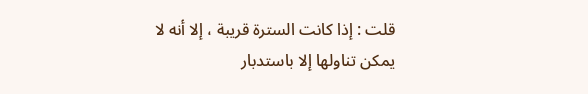قلت : إذا كانت السترة قريبة ، إلا أنه لا يمكن تناولها إلا باستدبار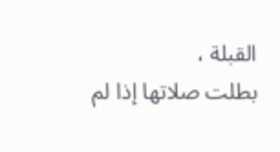القبلة ،
بطلت صلاتها إذا لم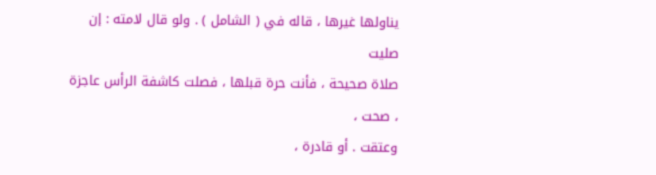يناولها غيرها ، قاله في ( الشامل ) . ولو قال لامته : إن صليت
صلاة صحيحة ، فأنت حرة قبلها ، فصلت كاشفة الرأس عاجزة ، صحت ،
وعتقت . أو قادرة ،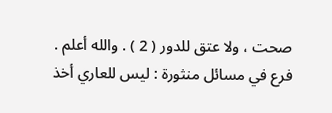صحت ، ولا عتق للدور ( 2 ) . والله أعلم .
فرع في مسائل منثورة : ليس للعاري أخذ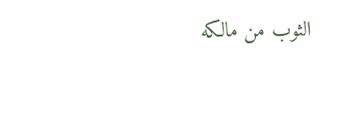الثوب من مالكه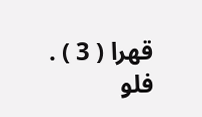قهرا ( 3 ) . فلو